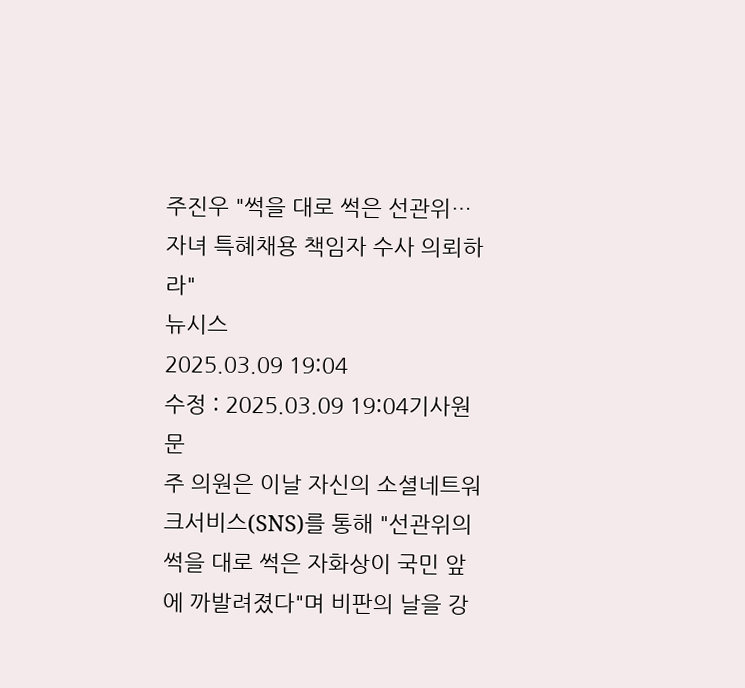주진우 "썩을 대로 썩은 선관위…자녀 특혜채용 책임자 수사 의뢰하라"
뉴시스
2025.03.09 19:04
수정 : 2025.03.09 19:04기사원문
주 의원은 이날 자신의 소셜네트워크서비스(SNS)를 통해 "선관위의 썩을 대로 썩은 자화상이 국민 앞에 까발려졌다"며 비판의 날을 강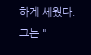하게 세웠다.
그는 "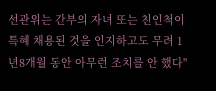선관위는 간부의 자녀 또는 친인척이 특혜 채용된 것을 인지하고도 무려 1년8개월 동안 아무런 조치를 안 했다"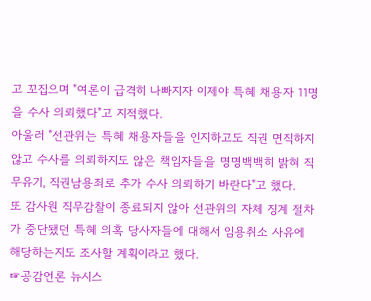고 꼬집으며 "여론이 급격히 나빠지자 이제야 특혜 채용자 11명을 수사 의뢰했다"고 지적했다.
아울러 "선관위는 특혜 채용자들을 인지하고도 직권 면직하지 않고 수사를 의뢰하지도 않은 책임자들을 명명백백히 밝혀 직무유기, 직권남용죄로 추가 수사 의뢰하기 바란다"고 했다.
또 감사원 직무감찰이 종료되지 않아 선관위의 자체 징계 절차가 중단됐던 특혜 의혹 당사자들에 대해서 임용취소 사유에 해당하는지도 조사할 계획이라고 했다.
☞공감언론 뉴시스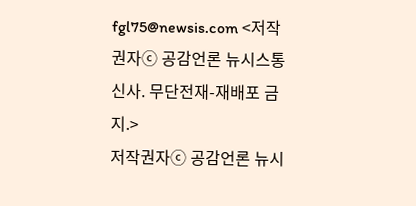fgl75@newsis.com <저작권자ⓒ 공감언론 뉴시스통신사. 무단전재-재배포 금지.>
저작권자ⓒ 공감언론 뉴시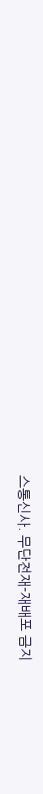스통신사. 무단전재-재배포 금지